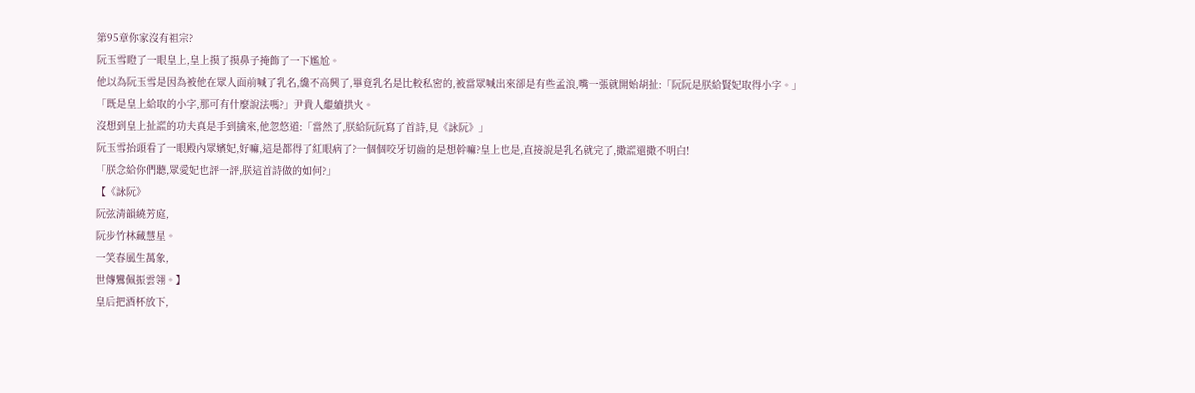第95章你家沒有祖宗?
阮玉雪瞪了一眼皇上,皇上摸了摸鼻子掩飾了一下尷尬。
他以為阮玉雪是因為被他在眾人面前喊了乳名,纔不高興了,畢竟乳名是比較私密的,被當眾喊出來卻是有些孟浪,嘴一張就開始胡扯:「阮阮是朕給賢妃取得小字。」
「既是皇上給取的小字,那可有什麼說法嗎?」尹貴人繼續拱火。
沒想到皇上扯謊的功夫真是手到擒來,他忽悠道:「當然了,朕給阮阮寫了首詩,見《詠阮》」
阮玉雪抬頭看了一眼殿內眾嬪妃,好嘛,這是都得了紅眼病了?一個個咬牙切齒的是想幹嘛?皇上也是,直接說是乳名就完了,撒謊還撒不明白!
「朕念給你們聽,眾愛妃也評一評,朕這首詩做的如何?」
【《詠阮》
阮弦清韻繞芳庭,
阮步竹林藏慧星。
一笑春風生萬象,
世傳鸞佩振雲翎。】
皇后把酒杯放下,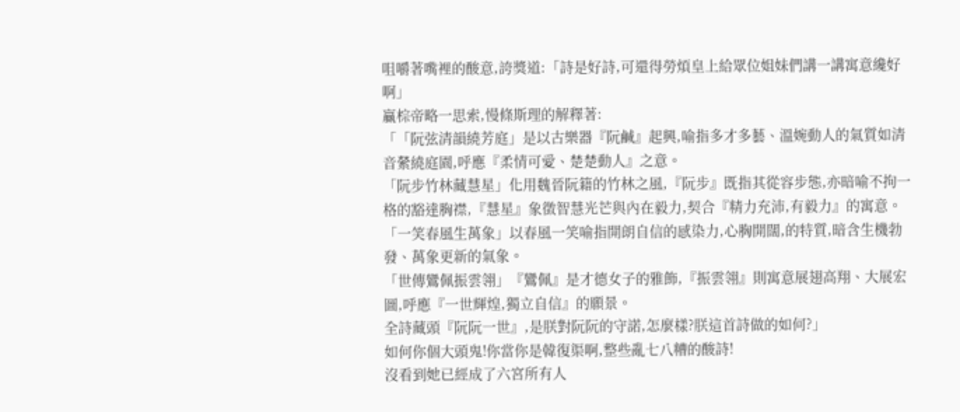咀嚼著嘴裡的酸意,誇獎道:「詩是好詩,可還得勞煩皇上給眾位姐妹們講一講寓意纔好啊」
贏棕帝略一思索,慢條斯理的解釋著:
「「阮弦清韻繞芳庭」是以古樂器『阮鹹』起興,喻指多才多藝、溫婉動人的氣質如清音縈繞庭園,呼應『柔情可愛、楚楚動人』之意。
「阮步竹林藏慧星」化用魏晉阮籍的竹林之風,『阮步』既指其從容步態,亦暗喻不拘一格的豁達胸襟,『慧星』象徵智慧光芒與內在毅力,契合『精力充沛,有毅力』的寓意。
「一笑春風生萬象」以春風一笑喻指開朗自信的感染力,心胸開闊,的特質,暗含生機勃發、萬象更新的氣象。
「世傳鸞佩振雲翎」『鸞佩』是才德女子的雅飾,『振雲翎』則寓意展翅高翔、大展宏圖,呼應『一世輝煌,獨立自信』的願景。
全詩藏頭『阮阮一世』,是朕對阮阮的守諾,怎麼樣?朕這首詩做的如何?」
如何你個大頭鬼!你當你是韓復渠啊,整些亂七八糟的酸詩!
沒看到她已經成了六宮所有人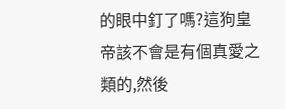的眼中釘了嗎?這狗皇帝該不會是有個真愛之類的,然後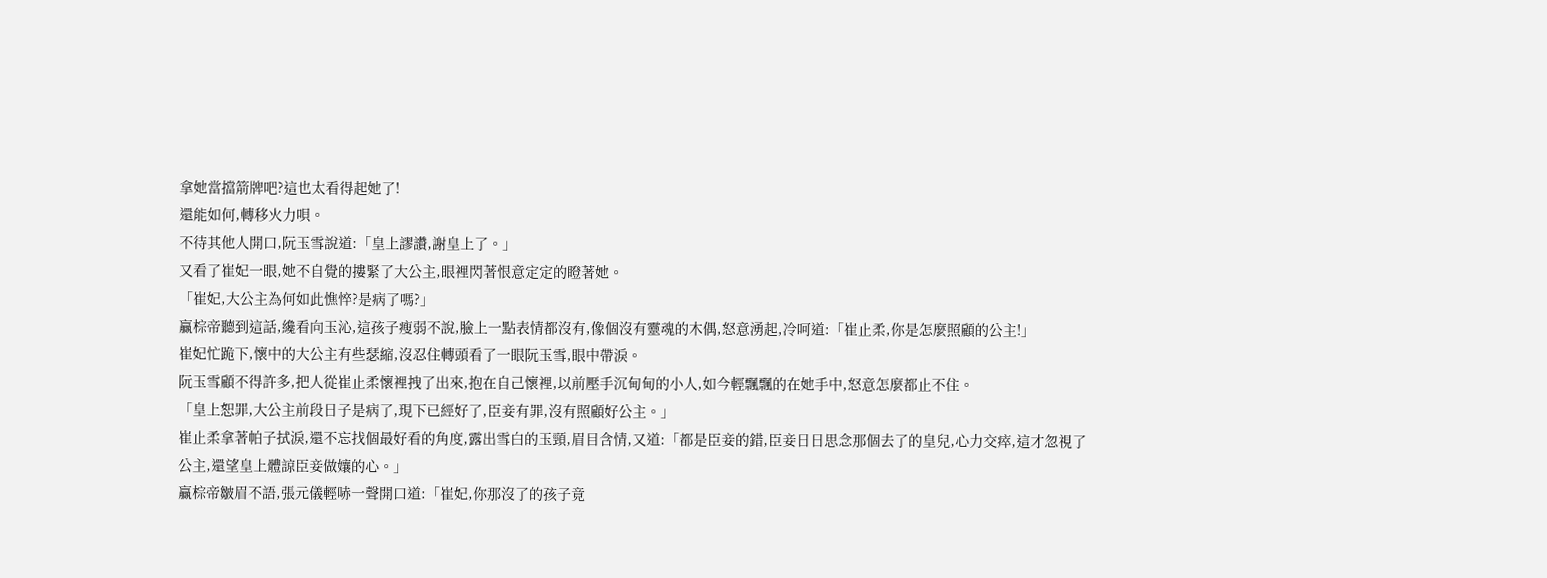拿她當擋箭牌吧?這也太看得起她了!
還能如何,轉移火力唄。
不待其他人開口,阮玉雪說道:「皇上謬讚,謝皇上了。」
又看了崔妃一眼,她不自覺的摟緊了大公主,眼裡閃著恨意定定的瞪著她。
「崔妃,大公主為何如此憔悴?是病了嗎?」
贏棕帝聽到這話,纔看向玉沁,這孩子瘦弱不說,臉上一點表情都沒有,像個沒有靈魂的木偶,怒意湧起,冷呵道:「崔止柔,你是怎麼照顧的公主!」
崔妃忙跪下,懷中的大公主有些瑟縮,沒忍住轉頭看了一眼阮玉雪,眼中帶淚。
阮玉雪顧不得許多,把人從崔止柔懷裡拽了出來,抱在自己懷裡,以前壓手沉甸甸的小人,如今輕飄飄的在她手中,怒意怎麼都止不住。
「皇上恕罪,大公主前段日子是病了,現下已經好了,臣妾有罪,沒有照顧好公主。」
崔止柔拿著帕子拭淚,還不忘找個最好看的角度,露出雪白的玉頸,眉目含情,又道:「都是臣妾的錯,臣妾日日思念那個去了的皇兒,心力交瘁,這才忽視了公主,還望皇上體諒臣妾做孃的心。」
贏棕帝皺眉不語,張元儀輕哧一聲開口道:「崔妃,你那沒了的孩子竟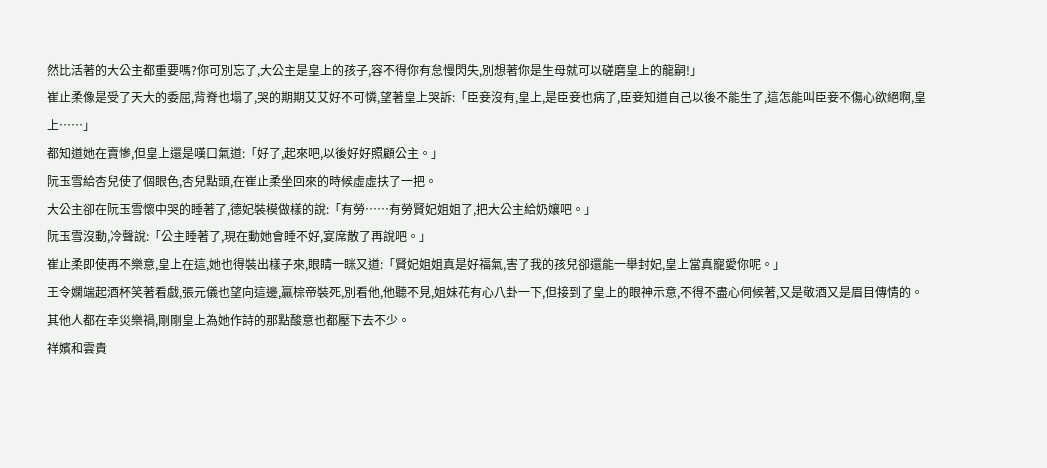然比活著的大公主都重要嗎?你可別忘了,大公主是皇上的孩子,容不得你有怠慢閃失,別想著你是生母就可以磋磨皇上的龍嗣!」
崔止柔像是受了天大的委屈,背脊也塌了,哭的期期艾艾好不可憐,望著皇上哭訴:「臣妾沒有,皇上,是臣妾也病了,臣妾知道自己以後不能生了,這怎能叫臣妾不傷心欲絕啊,皇上……」
都知道她在賣慘,但皇上還是嘆口氣道:「好了,起來吧,以後好好照顧公主。」
阮玉雪給杏兒使了個眼色,杏兒點頭,在崔止柔坐回來的時候虛虛扶了一把。
大公主卻在阮玉雪懷中哭的睡著了,德妃裝模做樣的說:「有勞……有勞賢妃姐姐了,把大公主給奶孃吧。」
阮玉雪沒動,冷聲說:「公主睡著了,現在動她會睡不好,宴席散了再說吧。」
崔止柔即使再不樂意,皇上在這,她也得裝出樣子來,眼睛一眯又道:「賢妃姐姐真是好福氣,害了我的孩兒卻還能一舉封妃,皇上當真寵愛你呢。」
王令嫻端起酒杯笑著看戲,張元儀也望向這邊,贏棕帝裝死,別看他,他聽不見,姐妹花有心八卦一下,但接到了皇上的眼神示意,不得不盡心伺候著,又是敬酒又是眉目傳情的。
其他人都在幸災樂禍,剛剛皇上為她作詩的那點酸意也都壓下去不少。
祥嬪和雲貴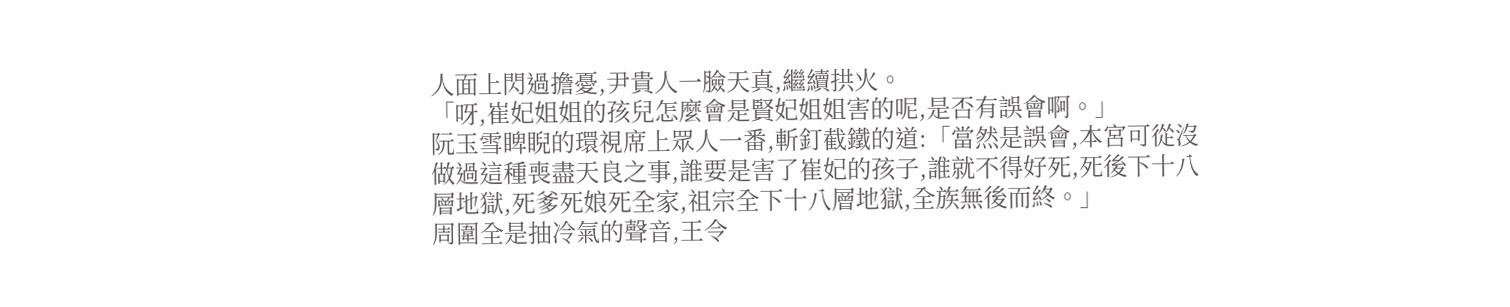人面上閃過擔憂,尹貴人一臉天真,繼續拱火。
「呀,崔妃姐姐的孩兒怎麼會是賢妃姐姐害的呢,是否有誤會啊。」
阮玉雪睥睨的環視席上眾人一番,斬釘截鐵的道:「當然是誤會,本宮可從沒做過這種喪盡天良之事,誰要是害了崔妃的孩子,誰就不得好死,死後下十八層地獄,死爹死娘死全家,祖宗全下十八層地獄,全族無後而終。」
周圍全是抽冷氣的聲音,王令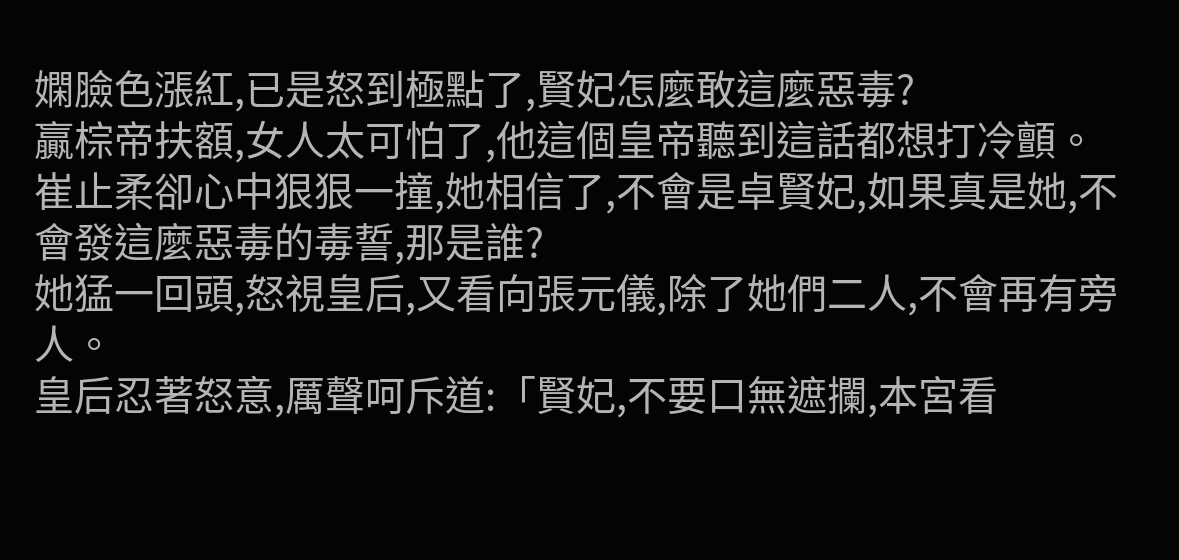嫻臉色漲紅,已是怒到極點了,賢妃怎麼敢這麼惡毒?
贏棕帝扶額,女人太可怕了,他這個皇帝聽到這話都想打冷顫。
崔止柔卻心中狠狠一撞,她相信了,不會是卓賢妃,如果真是她,不會發這麼惡毒的毒誓,那是誰?
她猛一回頭,怒視皇后,又看向張元儀,除了她們二人,不會再有旁人。
皇后忍著怒意,厲聲呵斥道:「賢妃,不要口無遮攔,本宮看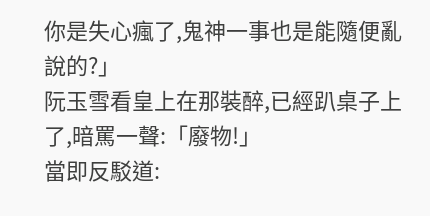你是失心瘋了,鬼神一事也是能隨便亂說的?」
阮玉雪看皇上在那裝醉,已經趴桌子上了,暗罵一聲:「廢物!」
當即反駁道: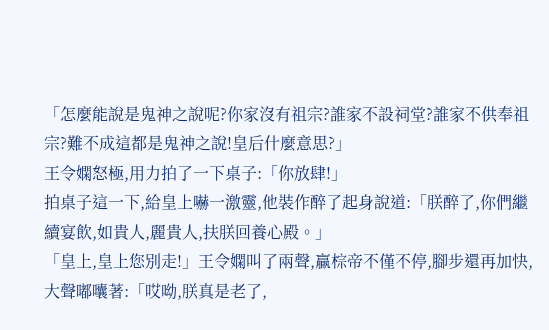「怎麼能說是鬼神之說呢?你家沒有祖宗?誰家不設祠堂?誰家不供奉祖宗?難不成這都是鬼神之說!皇后什麼意思?」
王令嫻怒極,用力拍了一下桌子:「你放肆!」
拍桌子這一下,給皇上嚇一激靈,他裝作醉了起身說道:「朕醉了,你們繼續宴飲,如貴人,麗貴人,扶朕回養心殿。」
「皇上,皇上您別走!」王令嫻叫了兩聲,贏棕帝不僅不停,腳步還再加快,大聲嘟囔著:「哎呦,朕真是老了,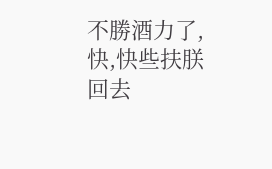不勝酒力了,快,快些扶朕回去